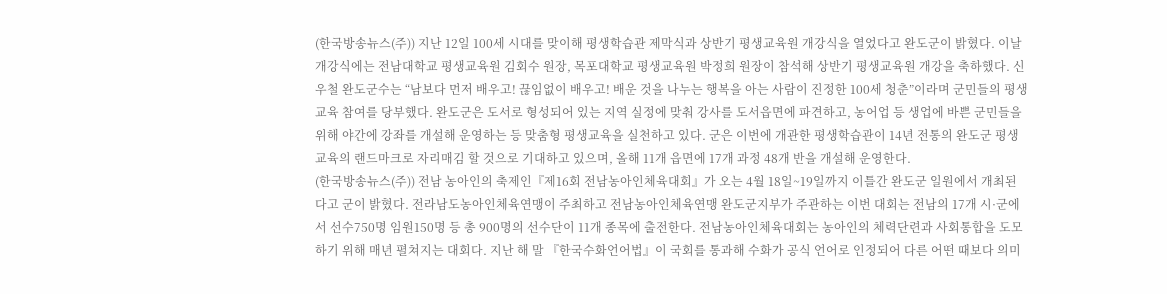(한국방송뉴스(주)) 지난 12일 100세 시대를 맞이해 평생학습관 제막식과 상반기 평생교육원 개강식을 열었다고 완도군이 밝혔다. 이날 개강식에는 전남대학교 평생교육원 김회수 원장, 목포대학교 평생교육원 박정희 원장이 참석해 상반기 평생교육원 개강을 축하했다. 신우철 완도군수는 “남보다 먼저 배우고! 끊임없이 배우고! 배운 것을 나누는 행복을 아는 사람이 진정한 100세 청춘”이라며 군민들의 평생교육 참여를 당부했다. 완도군은 도서로 형성되어 있는 지역 실정에 맞춰 강사를 도서읍면에 파견하고, 농어업 등 생업에 바쁜 군민들을 위해 야간에 강좌를 개설해 운영하는 등 맞춤형 평생교육을 실천하고 있다. 군은 이번에 개관한 평생학습관이 14년 전통의 완도군 평생교육의 랜드마크로 자리매김 할 것으로 기대하고 있으며, 올해 11개 읍면에 17개 과정 48개 반을 개설해 운영한다.
(한국방송뉴스(주)) 전남 농아인의 축제인『제16회 전남농아인체육대회』가 오는 4월 18일~19일까지 이틀간 완도군 일원에서 개최된다고 군이 밝혔다. 전라남도농아인체육연맹이 주최하고 전남농아인체육연맹 완도군지부가 주관하는 이번 대회는 전남의 17개 시·군에서 선수750명 임원150명 등 총 900명의 선수단이 11개 종목에 출전한다. 전남농아인체육대회는 농아인의 체력단련과 사회통합을 도모하기 위해 매년 펼쳐지는 대회다. 지난 해 말 『한국수화언어법』이 국회를 통과해 수화가 공식 언어로 인정되어 다른 어떤 때보다 의미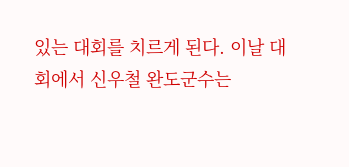있는 대회를 치르게 된다. 이날 대회에서 신우철 완도군수는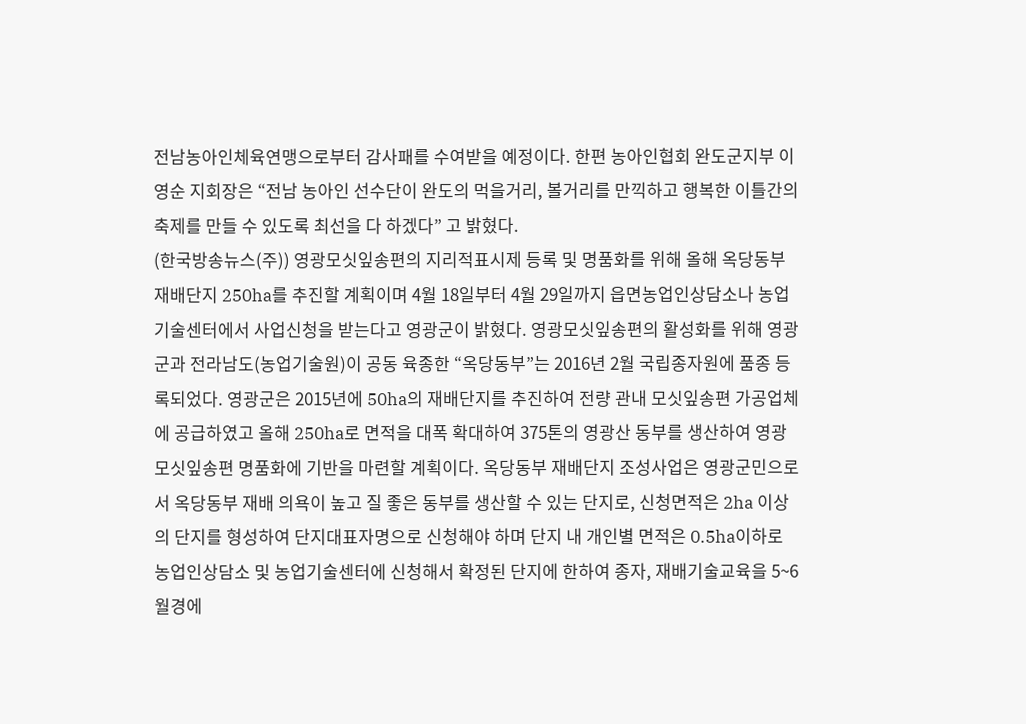전남농아인체육연맹으로부터 감사패를 수여받을 예정이다. 한편 농아인협회 완도군지부 이영순 지회장은 “전남 농아인 선수단이 완도의 먹을거리, 볼거리를 만끽하고 행복한 이틀간의 축제를 만들 수 있도록 최선을 다 하겠다” 고 밝혔다.
(한국방송뉴스(주)) 영광모싯잎송편의 지리적표시제 등록 및 명품화를 위해 올해 옥당동부 재배단지 250ha를 추진할 계획이며 4월 18일부터 4월 29일까지 읍면농업인상담소나 농업기술센터에서 사업신청을 받는다고 영광군이 밝혔다. 영광모싯잎송편의 활성화를 위해 영광군과 전라남도(농업기술원)이 공동 육종한 “옥당동부”는 2016년 2월 국립종자원에 품종 등록되었다. 영광군은 2015년에 50ha의 재배단지를 추진하여 전량 관내 모싯잎송편 가공업체에 공급하였고 올해 250ha로 면적을 대폭 확대하여 375톤의 영광산 동부를 생산하여 영광모싯잎송편 명품화에 기반을 마련할 계획이다. 옥당동부 재배단지 조성사업은 영광군민으로서 옥당동부 재배 의욕이 높고 질 좋은 동부를 생산할 수 있는 단지로, 신청면적은 2ha 이상의 단지를 형성하여 단지대표자명으로 신청해야 하며 단지 내 개인별 면적은 0.5ha이하로 농업인상담소 및 농업기술센터에 신청해서 확정된 단지에 한하여 종자, 재배기술교육을 5~6월경에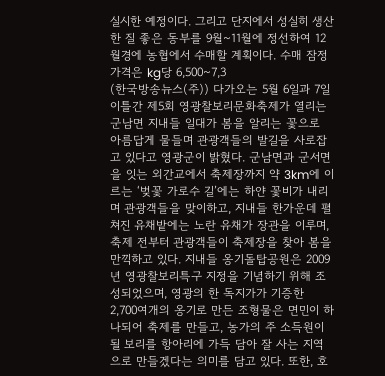실시한 예정이다. 그리고 단지에서 성실히 생산한 질 좋은 동부를 9월~11월에 정선하여 12월경에 농협에서 수매할 계획이다. 수매 잠정가격은 kg당 6,500~7,3
(한국방송뉴스(주)) 다가오는 5월 6일과 7일 이틀간 제5회 영광찰보리문화축제가 열리는 군남면 지내들 일대가 봄을 알리는 꽃으로 아름답게 물들며 관광객들의 발길을 사로잡고 있다고 영광군이 밝혔다. 군남면과 군서면을 잇는 외간교에서 축제장까지 약 3km에 이르는 ‘벚꽃 가로수 길’에는 하얀 꽃비가 내리며 관광객들을 맞이하고, 지내들 한가운데 펼쳐진 유채밭에는 노란 유채가 장관을 이루며, 축제 전부터 관광객들이 축제장을 찾아 봄을 만끽하고 있다. 지내들 옹기돌탑공원은 2009년 영광찰보리특구 지정을 기념하기 위해 조성되었으며, 영광의 한 독지가가 기증한 2,700여개의 옹기로 만든 조형물은 면민이 하나되어 축제를 만들고, 농가의 주 소득원이 될 보리를 항아리에 가득 담아 잘 사는 지역으로 만들겠다는 의미를 담고 있다. 또한, 호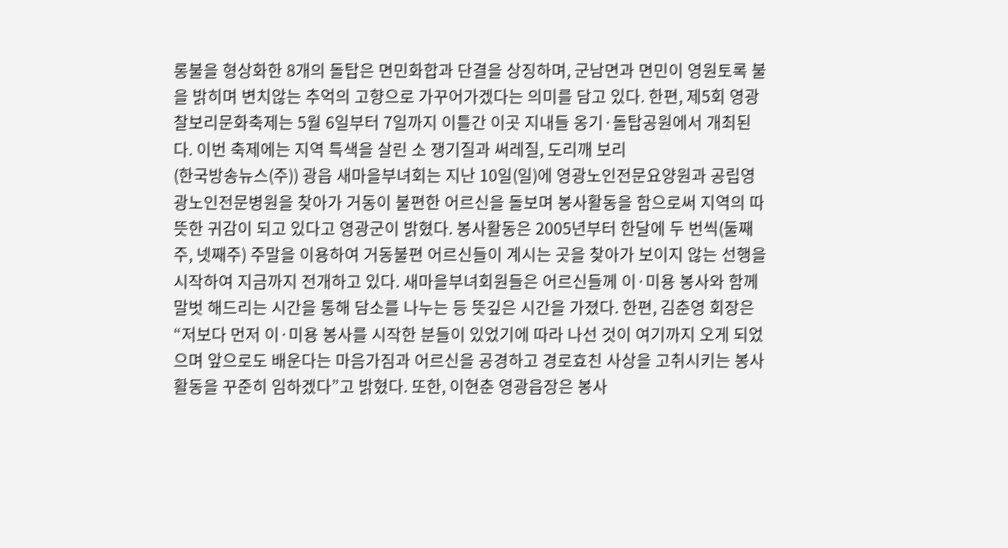롱불을 형상화한 8개의 돌탑은 면민화합과 단결을 상징하며, 군남면과 면민이 영원토록 불을 밝히며 변치않는 추억의 고향으로 가꾸어가겠다는 의미를 담고 있다. 한편, 제5회 영광찰보리문화축제는 5월 6일부터 7일까지 이틀간 이곳 지내들 옹기·돌탑공원에서 개최된다. 이번 축제에는 지역 특색을 살린 소 쟁기질과 써레질, 도리깨 보리
(한국방송뉴스(주)) 광읍 새마을부녀회는 지난 10일(일)에 영광노인전문요양원과 공립영광노인전문병원을 찾아가 거동이 불편한 어르신을 돌보며 봉사활동을 함으로써 지역의 따뜻한 귀감이 되고 있다고 영광군이 밝혔다. 봉사활동은 2005년부터 한달에 두 번씩(둘째주, 넷째주) 주말을 이용하여 거동불편 어르신들이 계시는 곳을 찾아가 보이지 않는 선행을 시작하여 지금까지 전개하고 있다. 새마을부녀회원들은 어르신들께 이·미용 봉사와 함께 말벗 해드리는 시간을 통해 담소를 나누는 등 뜻깊은 시간을 가졌다. 한편, 김춘영 회장은 “저보다 먼저 이·미용 봉사를 시작한 분들이 있었기에 따라 나선 것이 여기까지 오게 되었으며 앞으로도 배운다는 마음가짐과 어르신을 공경하고 경로효친 사상을 고취시키는 봉사활동을 꾸준히 임하겠다”고 밝혔다. 또한, 이현춘 영광읍장은 봉사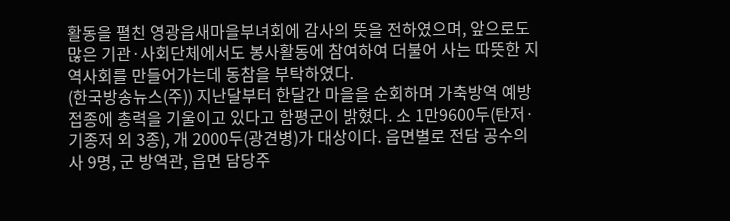활동을 펼친 영광읍새마을부녀회에 감사의 뜻을 전하였으며, 앞으로도 많은 기관·사회단체에서도 봉사활동에 참여하여 더불어 사는 따뜻한 지역사회를 만들어가는데 동참을 부탁하였다.
(한국방송뉴스(주)) 지난달부터 한달간 마을을 순회하며 가축방역 예방접종에 총력을 기울이고 있다고 함평군이 밝혔다. 소 1만9600두(탄저·기종저 외 3종), 개 2000두(광견병)가 대상이다. 읍면별로 전담 공수의사 9명, 군 방역관, 읍면 담당주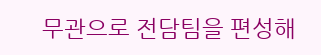무관으로 전담팀을 편성해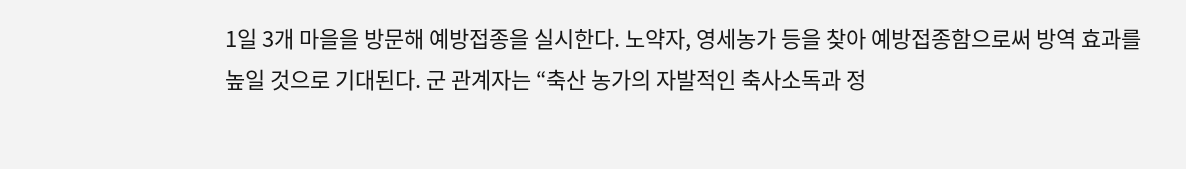1일 3개 마을을 방문해 예방접종을 실시한다. 노약자, 영세농가 등을 찾아 예방접종함으로써 방역 효과를 높일 것으로 기대된다. 군 관계자는 “축산 농가의 자발적인 축사소독과 정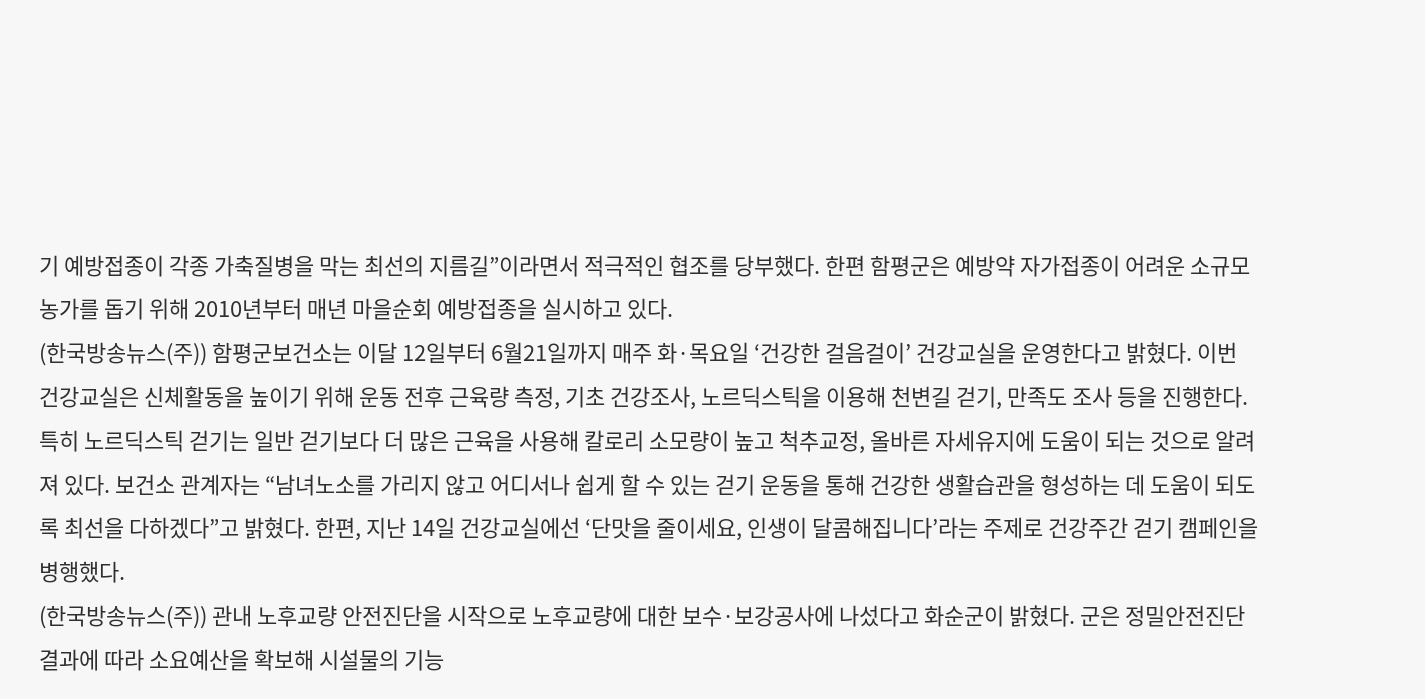기 예방접종이 각종 가축질병을 막는 최선의 지름길”이라면서 적극적인 협조를 당부했다. 한편 함평군은 예방약 자가접종이 어려운 소규모 농가를 돕기 위해 2010년부터 매년 마을순회 예방접종을 실시하고 있다.
(한국방송뉴스(주)) 함평군보건소는 이달 12일부터 6월21일까지 매주 화·목요일 ‘건강한 걸음걸이’ 건강교실을 운영한다고 밝혔다. 이번 건강교실은 신체활동을 높이기 위해 운동 전후 근육량 측정, 기초 건강조사, 노르딕스틱을 이용해 천변길 걷기, 만족도 조사 등을 진행한다. 특히 노르딕스틱 걷기는 일반 걷기보다 더 많은 근육을 사용해 칼로리 소모량이 높고 척추교정, 올바른 자세유지에 도움이 되는 것으로 알려져 있다. 보건소 관계자는 “남녀노소를 가리지 않고 어디서나 쉽게 할 수 있는 걷기 운동을 통해 건강한 생활습관을 형성하는 데 도움이 되도록 최선을 다하겠다”고 밝혔다. 한편, 지난 14일 건강교실에선 ‘단맛을 줄이세요, 인생이 달콤해집니다’라는 주제로 건강주간 걷기 캠페인을 병행했다.
(한국방송뉴스(주)) 관내 노후교량 안전진단을 시작으로 노후교량에 대한 보수·보강공사에 나섰다고 화순군이 밝혔다. 군은 정밀안전진단 결과에 따라 소요예산을 확보해 시설물의 기능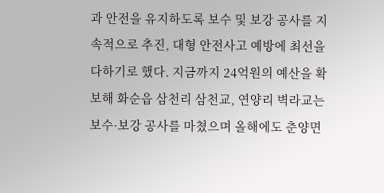과 안전을 유지하도록 보수 및 보강 공사를 지속적으로 추진, 대형 안전사고 예방에 최선을 다하기로 했다. 지금까지 24억원의 예산을 확보해 화순읍 삼천리 삼천교, 연양리 벽라교는 보수·보강 공사를 마쳤으며 올해에도 춘양면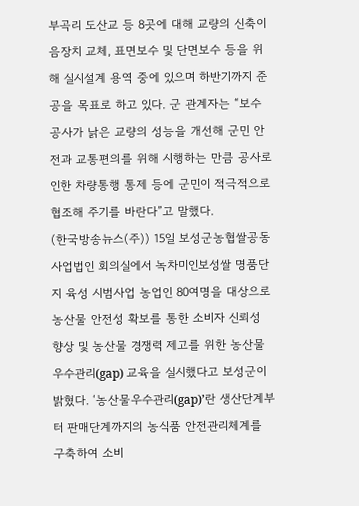부곡리 도산교 등 8곳에 대해 교량의 신축이음장치 교체, 표면보수 및 단면보수 등을 위해 실시설계 용역 중에 있으며 하반기까지 준공을 목표로 하고 있다. 군 관계자는 “보수공사가 낡은 교량의 성능을 개선해 군민 안전과 교통편의를 위해 시행하는 만큼 공사로 인한 차량통행 통제 등에 군민이 적극적으로 협조해 주기를 바란다”고 말했다.
(한국방송뉴스(주)) 15일 보성군농협쌀공동사업법인 회의실에서 녹차미인보성쌀 명품단지 육성 시범사업 농업인 80여명을 대상으로 농산물 안전성 확보를 통한 소비자 신뢰성 향상 및 농산물 경쟁력 제고를 위한 농산물우수관리(gap) 교육을 실시했다고 보성군이 밝혔다. ‘농산물우수관리(gap)’란 생산단계부터 판매단계까지의 농식품 안전관리체계를 구축하여 소비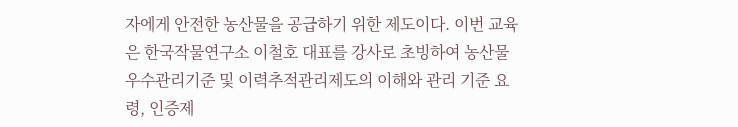자에게 안전한 농산물을 공급하기 위한 제도이다. 이번 교육은 한국작물연구소 이철호 대표를 강사로 초빙하여 농산물 우수관리기준 및 이력추적관리제도의 이해와 관리 기준 요령, 인증제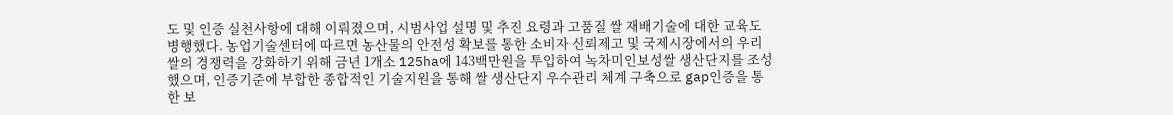도 및 인증 실천사항에 대해 이뤄졌으며, 시범사업 설명 및 추진 요령과 고품질 쌀 재배기술에 대한 교육도 병행했다. 농업기술센터에 따르면 농산물의 안전성 확보를 통한 소비자 신뢰제고 및 국제시장에서의 우리 쌀의 경쟁력을 강화하기 위해 금년 1개소 125ha에 143백만원을 투입하여 녹차미인보성쌀 생산단지를 조성했으며, 인증기준에 부합한 종합적인 기술지원을 통해 쌀 생산단지 우수관리 체계 구축으로 gap인증을 통한 보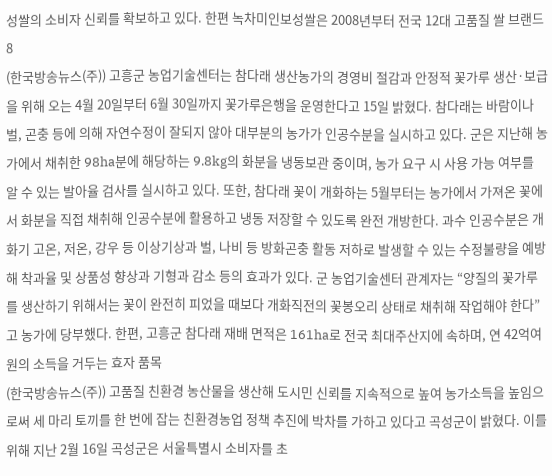성쌀의 소비자 신뢰를 확보하고 있다. 한편 녹차미인보성쌀은 2008년부터 전국 12대 고품질 쌀 브랜드 8
(한국방송뉴스(주)) 고흥군 농업기술센터는 참다래 생산농가의 경영비 절감과 안정적 꽃가루 생산·보급을 위해 오는 4월 20일부터 6월 30일까지 꽃가루은행을 운영한다고 15일 밝혔다. 참다래는 바람이나 벌, 곤충 등에 의해 자연수정이 잘되지 않아 대부분의 농가가 인공수분을 실시하고 있다. 군은 지난해 농가에서 채취한 98ha분에 해당하는 9.8kg의 화분을 냉동보관 중이며, 농가 요구 시 사용 가능 여부를 알 수 있는 발아율 검사를 실시하고 있다. 또한, 참다래 꽃이 개화하는 5월부터는 농가에서 가져온 꽃에서 화분을 직접 채취해 인공수분에 활용하고 냉동 저장할 수 있도록 완전 개방한다. 과수 인공수분은 개화기 고온, 저온, 강우 등 이상기상과 벌, 나비 등 방화곤충 활동 저하로 발생할 수 있는 수정불량을 예방해 착과율 및 상품성 향상과 기형과 감소 등의 효과가 있다. 군 농업기술센터 관계자는 “양질의 꽃가루를 생산하기 위해서는 꽃이 완전히 피었을 때보다 개화직전의 꽃봉오리 상태로 채취해 작업해야 한다”고 농가에 당부했다. 한편, 고흥군 참다래 재배 면적은 161ha로 전국 최대주산지에 속하며, 연 42억여 원의 소득을 거두는 효자 품목
(한국방송뉴스(주)) 고품질 친환경 농산물을 생산해 도시민 신뢰를 지속적으로 높여 농가소득을 높임으로써 세 마리 토끼를 한 번에 잡는 친환경농업 정책 추진에 박차를 가하고 있다고 곡성군이 밝혔다. 이를 위해 지난 2월 16일 곡성군은 서울특별시 소비자를 초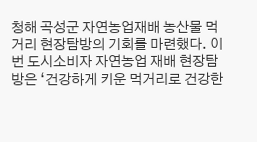청해 곡성군 자연농업재배 농산물 먹거리 현장탐방의 기회를 마련했다. 이번 도시소비자 자연농업 재배 현장탐방은 ‘건강하게 키운 먹거리로 건강한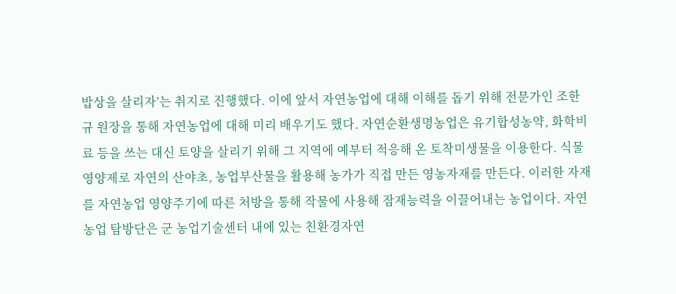밥상을 살리자’는 취지로 진행했다. 이에 앞서 자연농업에 대해 이해를 돕기 위해 전문가인 조한규 원장을 통해 자연농업에 대해 미리 배우기도 했다. 자연순환생명농업은 유기합성농약, 화학비료 등을 쓰는 대신 토양을 살리기 위해 그 지역에 예부터 적응해 온 토착미생물을 이용한다. 식물영양제로 자연의 산야초, 농업부산물을 활용해 농가가 직접 만든 영농자재를 만든다. 이러한 자재를 자연농업 영양주기에 따른 처방을 통해 작물에 사용해 잠재능력을 이끌어내는 농업이다. 자연농업 탐방단은 군 농업기술센터 내에 있는 친환경자연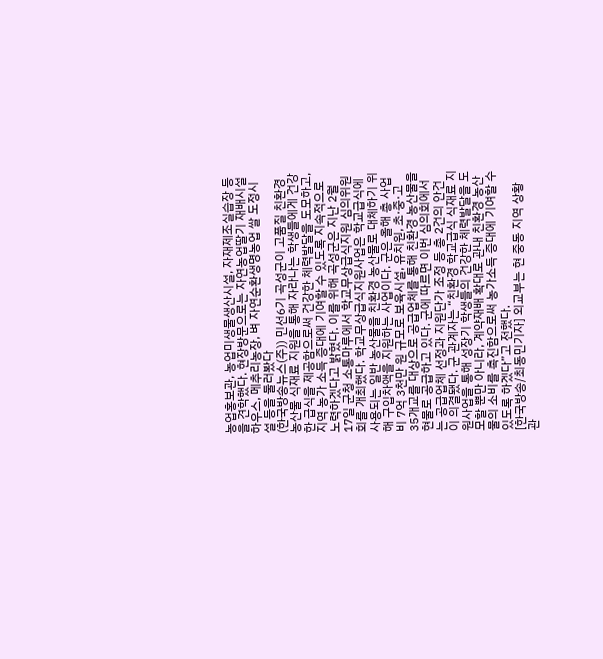농업홍보관, 농업미생물생산시설, 자재제조실습장 등을 견학했다. 현장방문으로는 자연농업딸기 재배시설하우스, 메추리농장, 벼 자연순환생명농업 쌀 도정시설 등을 둘러봤다
(한국방송뉴스(주)) 민선6기 곡성군이 고품질 친환경 농산물 식재료 지원을 통해 자라나는 학생들에게 건강한 급식을 제공함으로써 건강한 체력발달을 도모하고, 지역 농가 소득 증대에 기여할 수 있도록 지속적으로 노력하겠다고 밝혔다. 이를 위해 곡성군은 지난 2월 17일 군청 소통마루에서 학교무상급식지원 심의위원회를 개최했다. 학교무상급식지원사업은 학교급식에 사용되는 일반 농산물을 친환경 농산물로 대체하기 위해 구입차액을 지원하는 사업이다. 군은 올해 총 사업비 7억 3천만 원 규모로 보육시설, 유치원, 초·중·고 35개교를 대상으로 공급업체를 통해 친환경 농산물을 현물로 공급하고 있다. 군에 따르면 이번 심의회에서는 공급업체 선정과 지원단가 조정 등 총 2건의 안건이 의결됐다. 군 관계자는 “친환경 학교급식 식재료 지원사업을 통해 성장기 학생들의 건강한 체력발달을 도모할 뿐만 아니라, 계약재배 확대로 관내 친환경 농산물의 소비를 촉진함으로써 농가소득 증대에 기여할 수 있도록 하겠다”고 전했다.
[한국방송/최동민기자] 외교부는 현 중동 지역 상황 관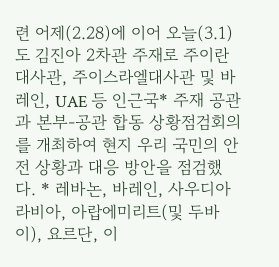련 어제(2.28)에 이어 오늘(3.1)도 김진아 2차관 주재로 주이란대사관, 주이스라엘대사관 및 바레인, UAE 등 인근국* 주재 공관과 본부-공관 합동 상황점검회의를 개최하여 현지 우리 국민의 안전 상황과 대응 방안을 점검했다. * 레바논, 바레인, 사우디아라비아, 아랍에미리트(및 두바이), 요르단, 이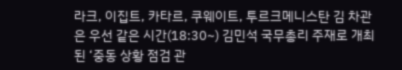라크, 이집트, 카타르, 쿠웨이트, 투르크메니스탄 김 차관은 우선 같은 시간(18:30~) 김민석 국무총리 주재로 개최된 ‘중동 상황 점검 관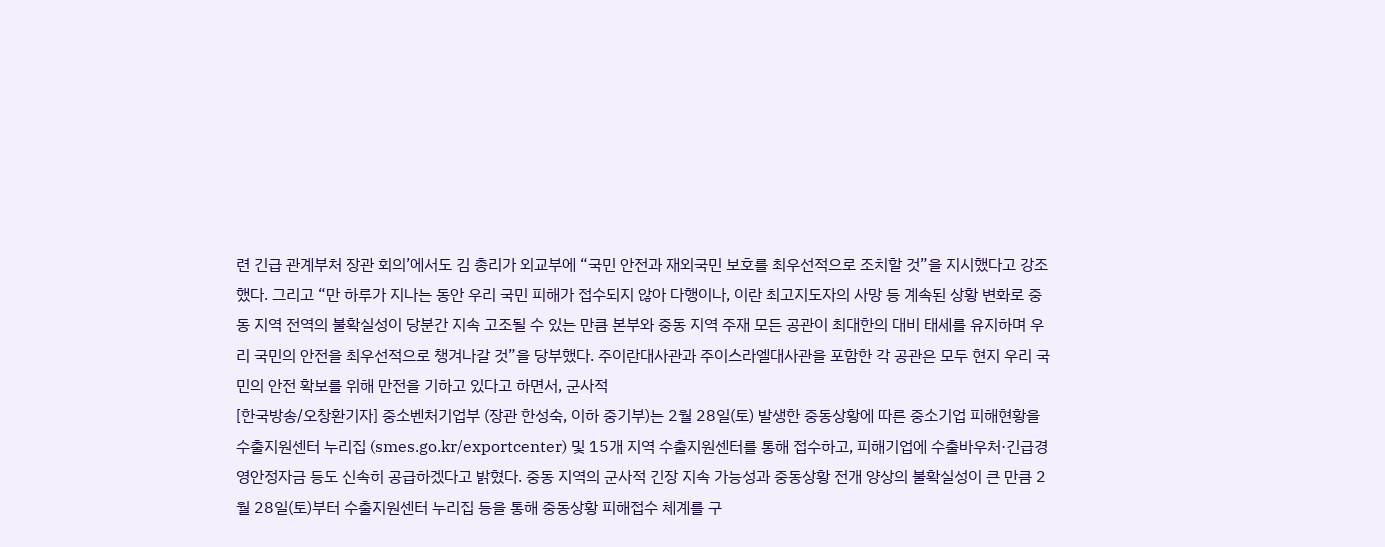련 긴급 관계부처 장관 회의’에서도 김 총리가 외교부에 “국민 안전과 재외국민 보호를 최우선적으로 조치할 것”을 지시했다고 강조했다. 그리고 “만 하루가 지나는 동안 우리 국민 피해가 접수되지 않아 다행이나, 이란 최고지도자의 사망 등 계속된 상황 변화로 중동 지역 전역의 불확실성이 당분간 지속 고조될 수 있는 만큼 본부와 중동 지역 주재 모든 공관이 최대한의 대비 태세를 유지하며 우리 국민의 안전을 최우선적으로 챙겨나갈 것”을 당부했다. 주이란대사관과 주이스라엘대사관을 포함한 각 공관은 모두 현지 우리 국민의 안전 확보를 위해 만전을 기하고 있다고 하면서, 군사적
[한국방송/오창환기자] 중소벤처기업부 (장관 한성숙, 이하 중기부)는 2월 28일(토) 발생한 중동상황에 따른 중소기업 피해현황을 수출지원센터 누리집 (smes.go.kr/exportcenter) 및 15개 지역 수출지원센터를 통해 접수하고, 피해기업에 수출바우처·긴급경영안정자금 등도 신속히 공급하겠다고 밝혔다. 중동 지역의 군사적 긴장 지속 가능성과 중동상황 전개 양상의 불확실성이 큰 만큼 2월 28일(토)부터 수출지원센터 누리집 등을 통해 중동상황 피해접수 체계를 구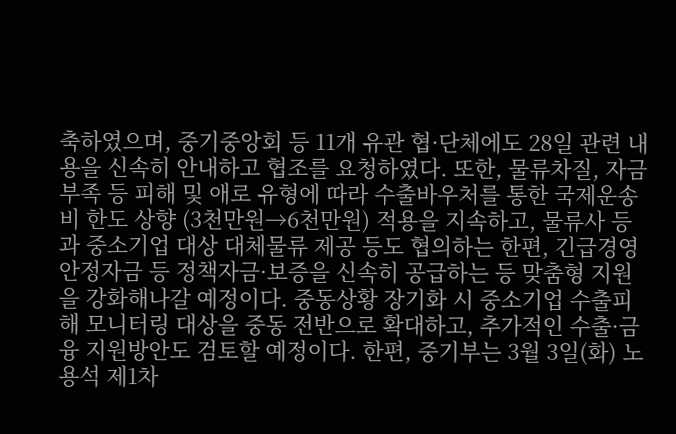축하였으며, 중기중앙회 등 11개 유관 협·단체에도 28일 관련 내용을 신속히 안내하고 협조를 요청하였다. 또한, 물류차질, 자금부족 등 피해 및 애로 유형에 따라 수출바우처를 통한 국제운송비 한도 상향 (3천만원→6천만원) 적용을 지속하고, 물류사 등과 중소기업 대상 대체물류 제공 등도 협의하는 한편, 긴급경영안정자금 등 정책자금·보증을 신속히 공급하는 등 맞춤형 지원을 강화해나갈 예정이다. 중동상황 장기화 시 중소기업 수출피해 모니터링 대상을 중동 전반으로 확대하고, 추가적인 수출·금융 지원방안도 검토할 예정이다. 한편, 중기부는 3월 3일(화) 노용석 제1차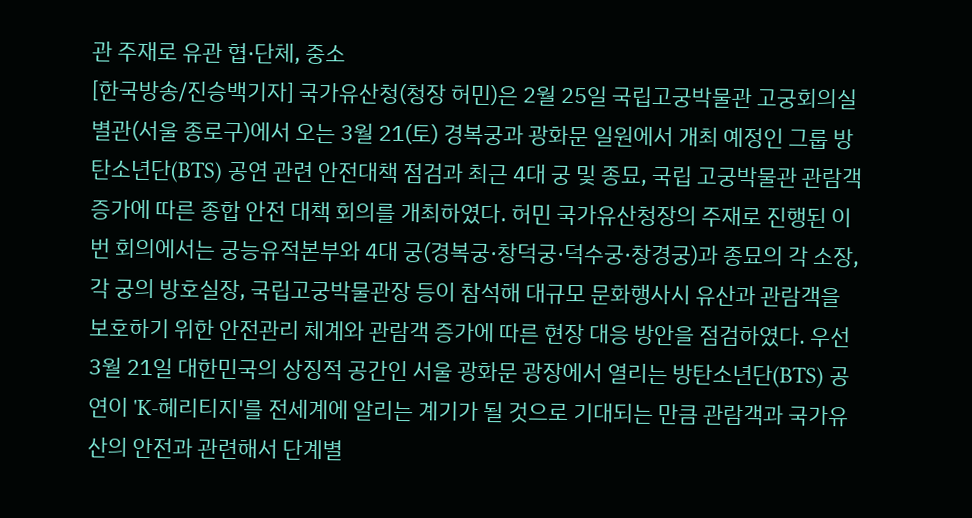관 주재로 유관 협·단체, 중소
[한국방송/진승백기자] 국가유산청(청장 허민)은 2월 25일 국립고궁박물관 고궁회의실 별관(서울 종로구)에서 오는 3월 21(토) 경복궁과 광화문 일원에서 개최 예정인 그룹 방탄소년단(BTS) 공연 관련 안전대책 점검과 최근 4대 궁 및 종묘, 국립 고궁박물관 관람객 증가에 따른 종합 안전 대책 회의를 개최하였다. 허민 국가유산청장의 주재로 진행된 이번 회의에서는 궁능유적본부와 4대 궁(경복궁·창덕궁·덕수궁·창경궁)과 종묘의 각 소장, 각 궁의 방호실장, 국립고궁박물관장 등이 참석해 대규모 문화행사시 유산과 관람객을 보호하기 위한 안전관리 체계와 관람객 증가에 따른 현장 대응 방안을 점검하였다. 우선 3월 21일 대한민국의 상징적 공간인 서울 광화문 광장에서 열리는 방탄소년단(BTS) 공연이 'K-헤리티지'를 전세계에 알리는 계기가 될 것으로 기대되는 만큼 관람객과 국가유산의 안전과 관련해서 단계별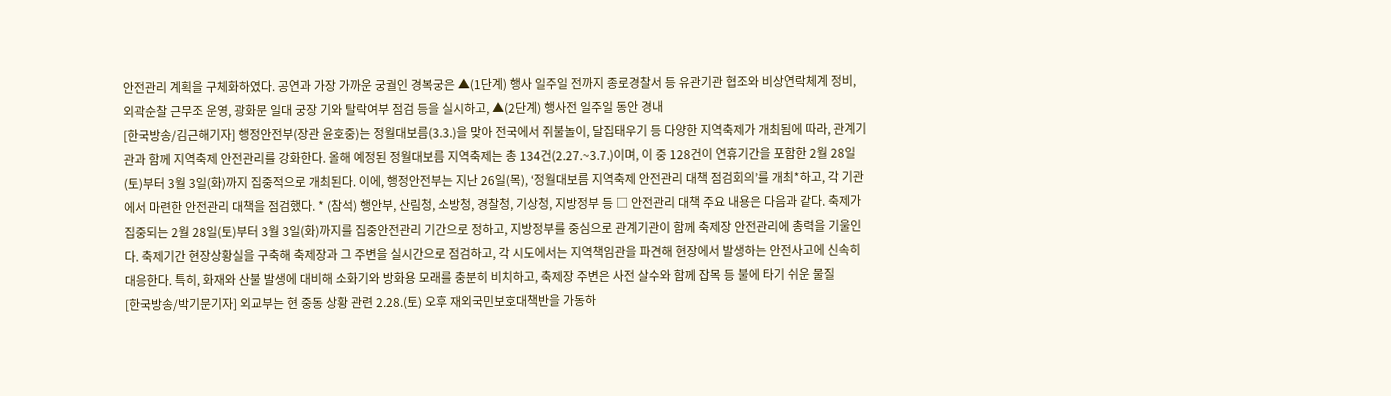안전관리 계획을 구체화하였다. 공연과 가장 가까운 궁궐인 경복궁은 ▲(1단계) 행사 일주일 전까지 종로경찰서 등 유관기관 협조와 비상연락체계 정비, 외곽순찰 근무조 운영, 광화문 일대 궁장 기와 탈락여부 점검 등을 실시하고, ▲(2단계) 행사전 일주일 동안 경내
[한국방송/김근해기자] 행정안전부(장관 윤호중)는 정월대보름(3.3.)을 맞아 전국에서 쥐불놀이, 달집태우기 등 다양한 지역축제가 개최됨에 따라, 관계기관과 함께 지역축제 안전관리를 강화한다. 올해 예정된 정월대보름 지역축제는 총 134건(2.27.~3.7.)이며, 이 중 128건이 연휴기간을 포함한 2월 28일(토)부터 3월 3일(화)까지 집중적으로 개최된다. 이에, 행정안전부는 지난 26일(목), ‘정월대보름 지역축제 안전관리 대책 점검회의’를 개최*하고, 각 기관에서 마련한 안전관리 대책을 점검했다. * (참석) 행안부, 산림청, 소방청, 경찰청, 기상청, 지방정부 등 □ 안전관리 대책 주요 내용은 다음과 같다. 축제가 집중되는 2월 28일(토)부터 3월 3일(화)까지를 집중안전관리 기간으로 정하고, 지방정부를 중심으로 관계기관이 함께 축제장 안전관리에 총력을 기울인다. 축제기간 현장상황실을 구축해 축제장과 그 주변을 실시간으로 점검하고, 각 시도에서는 지역책임관을 파견해 현장에서 발생하는 안전사고에 신속히 대응한다. 특히, 화재와 산불 발생에 대비해 소화기와 방화용 모래를 충분히 비치하고, 축제장 주변은 사전 살수와 함께 잡목 등 불에 타기 쉬운 물질
[한국방송/박기문기자] 외교부는 현 중동 상황 관련 2.28.(토) 오후 재외국민보호대책반을 가동하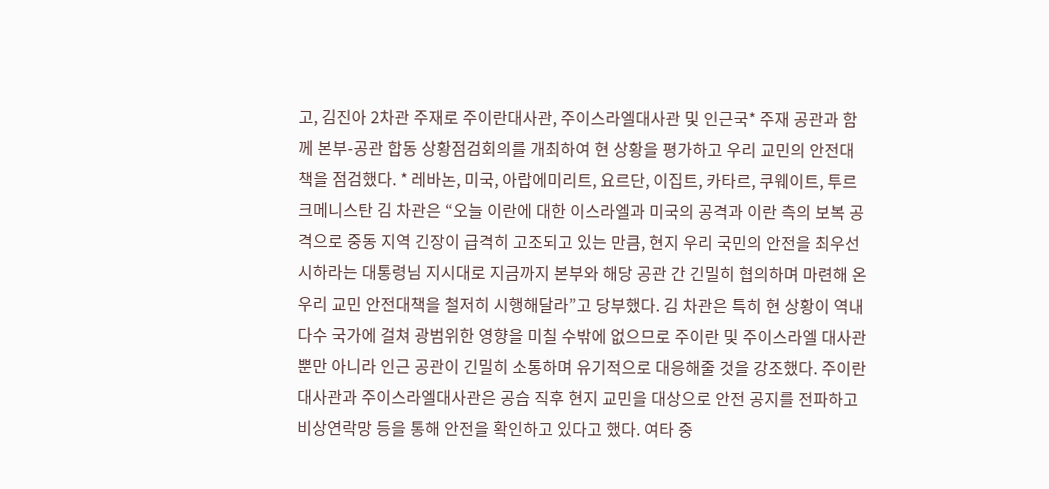고, 김진아 2차관 주재로 주이란대사관, 주이스라엘대사관 및 인근국* 주재 공관과 함께 본부-공관 합동 상황점검회의를 개최하여 현 상황을 평가하고 우리 교민의 안전대책을 점검했다. * 레바논, 미국, 아랍에미리트, 요르단, 이집트, 카타르, 쿠웨이트, 투르크메니스탄 김 차관은 “오늘 이란에 대한 이스라엘과 미국의 공격과 이란 측의 보복 공격으로 중동 지역 긴장이 급격히 고조되고 있는 만큼, 현지 우리 국민의 안전을 최우선시하라는 대통령님 지시대로 지금까지 본부와 해당 공관 간 긴밀히 협의하며 마련해 온 우리 교민 안전대책을 철저히 시행해달라”고 당부했다. 김 차관은 특히 현 상황이 역내 다수 국가에 걸쳐 광범위한 영향을 미칠 수밖에 없으므로 주이란 및 주이스라엘 대사관뿐만 아니라 인근 공관이 긴밀히 소통하며 유기적으로 대응해줄 것을 강조했다. 주이란대사관과 주이스라엘대사관은 공습 직후 현지 교민을 대상으로 안전 공지를 전파하고 비상연락망 등을 통해 안전을 확인하고 있다고 했다. 여타 중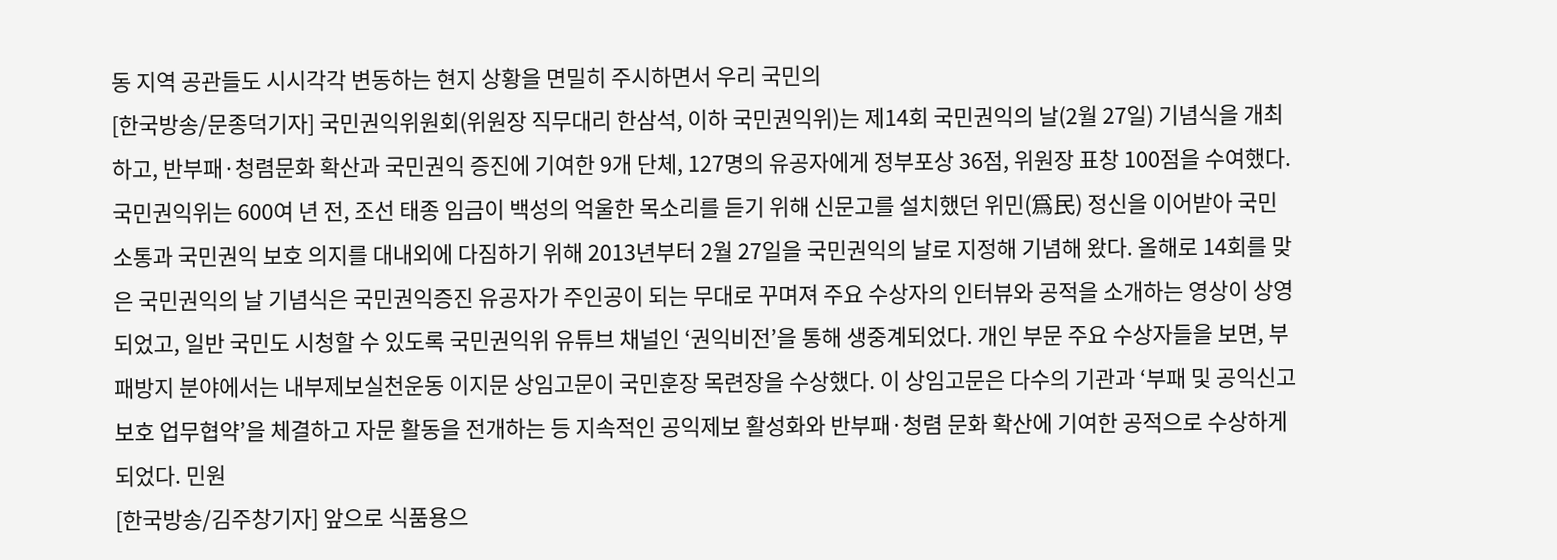동 지역 공관들도 시시각각 변동하는 현지 상황을 면밀히 주시하면서 우리 국민의
[한국방송/문종덕기자] 국민권익위원회(위원장 직무대리 한삼석, 이하 국민권익위)는 제14회 국민권익의 날(2월 27일) 기념식을 개최하고, 반부패·청렴문화 확산과 국민권익 증진에 기여한 9개 단체, 127명의 유공자에게 정부포상 36점, 위원장 표창 100점을 수여했다. 국민권익위는 600여 년 전, 조선 태종 임금이 백성의 억울한 목소리를 듣기 위해 신문고를 설치했던 위민(爲民) 정신을 이어받아 국민 소통과 국민권익 보호 의지를 대내외에 다짐하기 위해 2013년부터 2월 27일을 국민권익의 날로 지정해 기념해 왔다. 올해로 14회를 맞은 국민권익의 날 기념식은 국민권익증진 유공자가 주인공이 되는 무대로 꾸며져 주요 수상자의 인터뷰와 공적을 소개하는 영상이 상영되었고, 일반 국민도 시청할 수 있도록 국민권익위 유튜브 채널인 ‘권익비전’을 통해 생중계되었다. 개인 부문 주요 수상자들을 보면, 부패방지 분야에서는 내부제보실천운동 이지문 상임고문이 국민훈장 목련장을 수상했다. 이 상임고문은 다수의 기관과 ‘부패 및 공익신고 보호 업무협약’을 체결하고 자문 활동을 전개하는 등 지속적인 공익제보 활성화와 반부패·청렴 문화 확산에 기여한 공적으로 수상하게 되었다. 민원
[한국방송/김주창기자] 앞으로 식품용으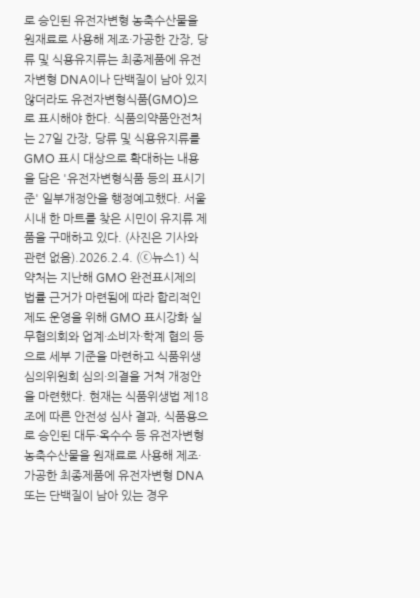로 승인된 유전자변형 농축수산물을 원재료로 사용해 제조·가공한 간장, 당류 및 식용유지류는 최종제품에 유전자변형 DNA이나 단백질이 남아 있지 않더라도 유전자변형식품(GMO)으로 표시해야 한다. 식품의약품안전처는 27일 간장, 당류 및 식용유지류를 GMO 표시 대상으로 확대하는 내용을 담은 '유전자변형식품 등의 표시기준' 일부개정안을 행정예고했다. 서울시내 한 마트를 찾은 시민이 유지류 제품을 구매하고 있다. (사진은 기사와 관련 없음).2026.2.4. (ⓒ뉴스1) 식약처는 지난해 GMO 완전표시제의 법률 근거가 마련됨에 따라 합리적인 제도 운영을 위해 GMO 표시강화 실무협의회와 업계·소비자·학계 협의 등으로 세부 기준을 마련하고 식품위생심의위원회 심의·의결을 거쳐 개정안을 마련했다. 현재는 식품위생법 제18조에 따른 안전성 심사 결과, 식품용으로 승인된 대두·옥수수 등 유전자변형농축수산물을 원재료로 사용해 제조·가공한 최종제품에 유전자변형 DNA 또는 단백질이 남아 있는 경우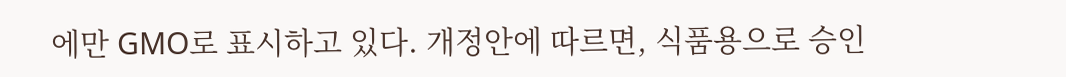에만 GMO로 표시하고 있다. 개정안에 따르면, 식품용으로 승인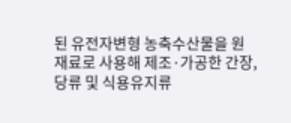된 유전자변형 농축수산물을 원재료로 사용해 제조·가공한 간장, 당류 및 식용유지류